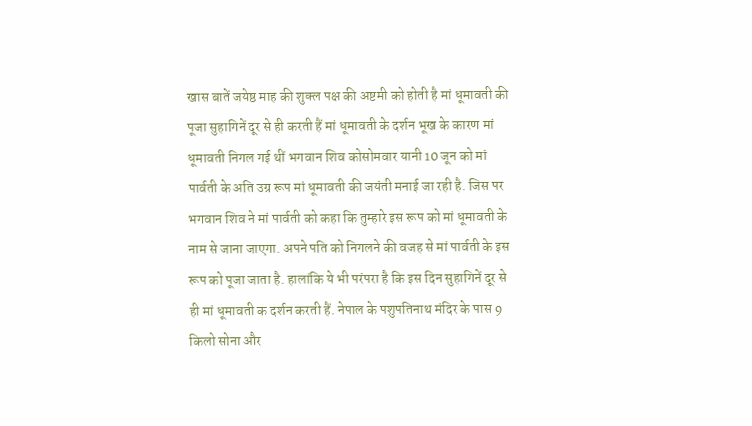खास बातें जयेष्ठ माह की शुक्ल पक्ष की अष्टमी को होती है मां धूमावती की पूजा सुहागिनें दूर से ही करती हैं मां धूमावती के दर्शन भूख के कारण मां धूमावती निगल गई थीं भगवान शिव कोसोमवार यानी 10 जून को मां पार्वती के अति उग्र रूप मां धूमावती की जयंती मनाई जा रही है. जिस पर भगवान शिव ने मां पार्वती को कहा कि तुम्हारे इस रूप को मां धूमावती के नाम से जाना जाएगा. अपने पति को निगलने की वजह से मां पार्वती के इस रूप को पूजा जाता है. हालांकि ये भी परंपरा है कि इस दिन सुहागिनें दूर से ही मां धूमावती क दर्शन करती हैं. नेपाल के पशुपतिनाथ मंदिर के पास 9 किलो सोना और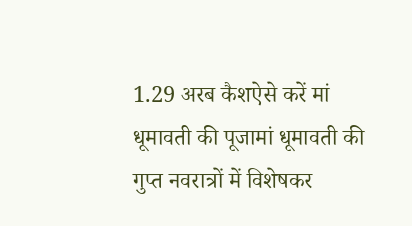1.29 अरब कैशऐसे करें मां धूमावती की पूजामां धूमावती की गुप्त नवरात्रों में विशेषकर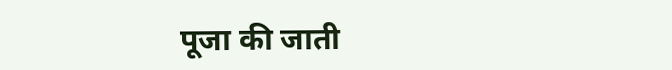पूजा की जाती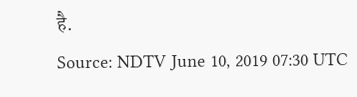है.
Source: NDTV June 10, 2019 07:30 UTC